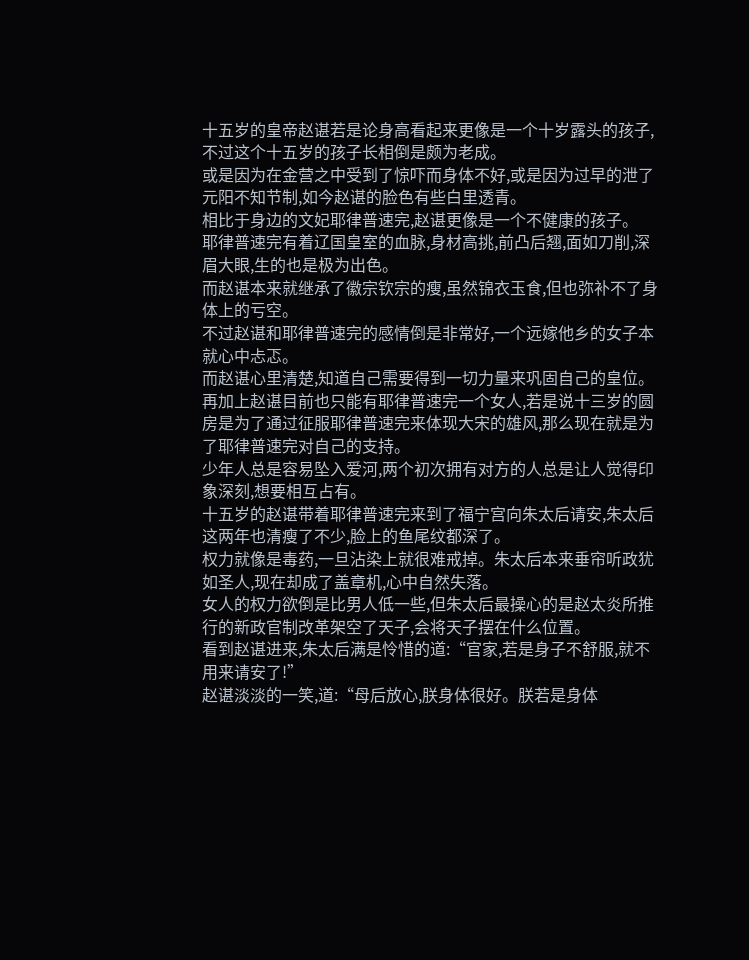十五岁的皇帝赵谌若是论身高看起来更像是一个十岁露头的孩子,不过这个十五岁的孩子长相倒是颇为老成。
或是因为在金营之中受到了惊吓而身体不好,或是因为过早的泄了元阳不知节制,如今赵谌的脸色有些白里透青。
相比于身边的文妃耶律普速完,赵谌更像是一个不健康的孩子。
耶律普速完有着辽国皇室的血脉,身材高挑,前凸后翘,面如刀削,深眉大眼,生的也是极为出色。
而赵谌本来就继承了徽宗钦宗的瘦,虽然锦衣玉食,但也弥补不了身体上的亏空。
不过赵谌和耶律普速完的感情倒是非常好,一个远嫁他乡的女子本就心中忐忑。
而赵谌心里清楚,知道自己需要得到一切力量来巩固自己的皇位。
再加上赵谌目前也只能有耶律普速完一个女人,若是说十三岁的圆房是为了通过征服耶律普速完来体现大宋的雄风,那么现在就是为了耶律普速完对自己的支持。
少年人总是容易坠入爱河,两个初次拥有对方的人总是让人觉得印象深刻,想要相互占有。
十五岁的赵谌带着耶律普速完来到了福宁宫向朱太后请安,朱太后这两年也清瘦了不少,脸上的鱼尾纹都深了。
权力就像是毒药,一旦沾染上就很难戒掉。朱太后本来垂帘听政犹如圣人,现在却成了盖章机,心中自然失落。
女人的权力欲倒是比男人低一些,但朱太后最操心的是赵太炎所推行的新政官制改革架空了天子,会将天子摆在什么位置。
看到赵谌进来,朱太后满是怜惜的道:“官家,若是身子不舒服,就不用来请安了!”
赵谌淡淡的一笑,道:“母后放心,朕身体很好。朕若是身体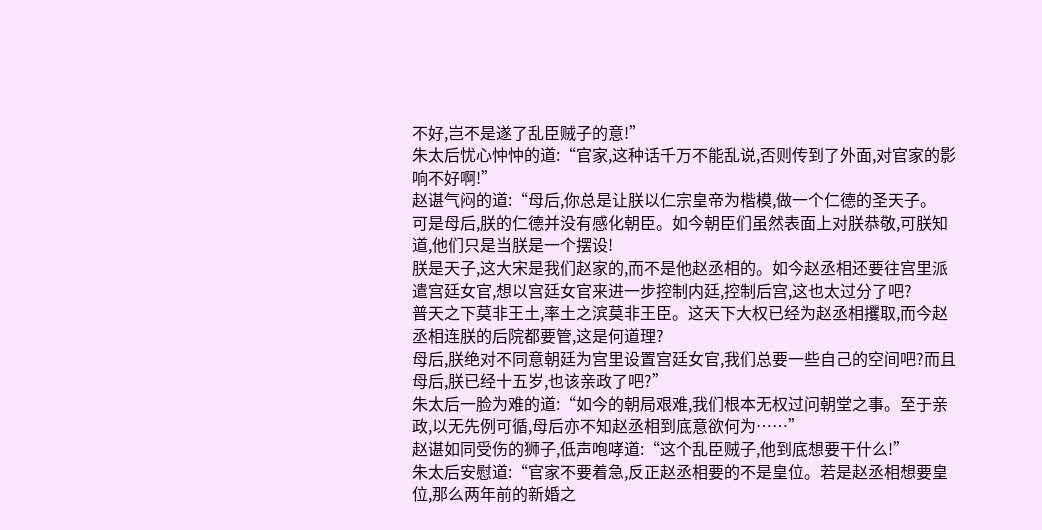不好,岂不是遂了乱臣贼子的意!”
朱太后忧心忡忡的道:“官家,这种话千万不能乱说,否则传到了外面,对官家的影响不好啊!”
赵谌气闷的道:“母后,你总是让朕以仁宗皇帝为楷模,做一个仁德的圣天子。
可是母后,朕的仁德并没有感化朝臣。如今朝臣们虽然表面上对朕恭敬,可朕知道,他们只是当朕是一个摆设!
朕是天子,这大宋是我们赵家的,而不是他赵丞相的。如今赵丞相还要往宫里派遣宫廷女官,想以宫廷女官来进一步控制内廷,控制后宫,这也太过分了吧?
普天之下莫非王土,率土之滨莫非王臣。这天下大权已经为赵丞相攫取,而今赵丞相连朕的后院都要管,这是何道理?
母后,朕绝对不同意朝廷为宫里设置宫廷女官,我们总要一些自己的空间吧?而且母后,朕已经十五岁,也该亲政了吧?”
朱太后一脸为难的道:“如今的朝局艰难,我们根本无权过问朝堂之事。至于亲政,以无先例可循,母后亦不知赵丞相到底意欲何为……”
赵谌如同受伤的狮子,低声咆哮道:“这个乱臣贼子,他到底想要干什么!”
朱太后安慰道:“官家不要着急,反正赵丞相要的不是皇位。若是赵丞相想要皇位,那么两年前的新婚之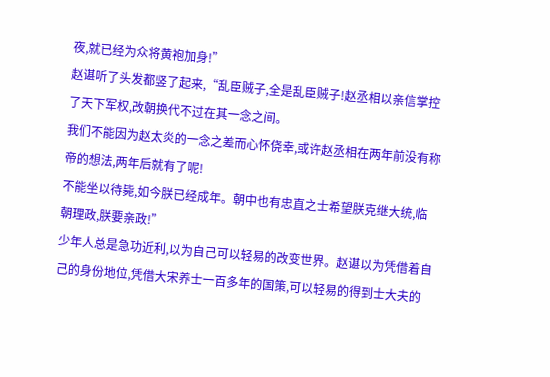夜,就已经为众将黄袍加身!”
赵谌听了头发都竖了起来,“乱臣贼子,全是乱臣贼子!赵丞相以亲信掌控了天下军权,改朝换代不过在其一念之间。
我们不能因为赵太炎的一念之差而心怀侥幸,或许赵丞相在两年前没有称帝的想法,两年后就有了呢!
不能坐以待毙,如今朕已经成年。朝中也有忠直之士希望朕克继大统,临朝理政,朕要亲政!”
少年人总是急功近利,以为自己可以轻易的改变世界。赵谌以为凭借着自己的身份地位,凭借大宋养士一百多年的国策,可以轻易的得到士大夫的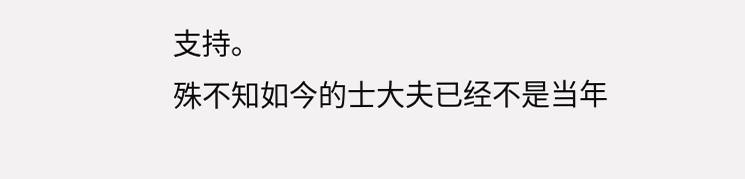支持。
殊不知如今的士大夫已经不是当年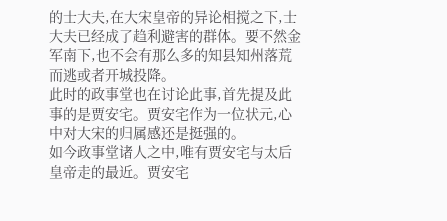的士大夫,在大宋皇帝的异论相搅之下,士大夫已经成了趋利避害的群体。要不然金军南下,也不会有那么多的知县知州落荒而逃或者开城投降。
此时的政事堂也在讨论此事,首先提及此事的是贾安宅。贾安宅作为一位状元,心中对大宋的归属感还是挺强的。
如今政事堂诸人之中,唯有贾安宅与太后皇帝走的最近。贾安宅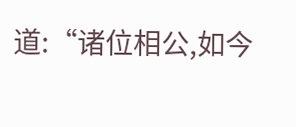道:“诸位相公,如今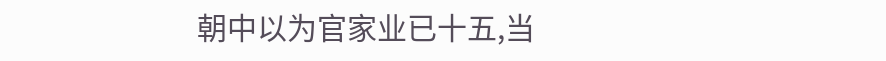朝中以为官家业已十五,当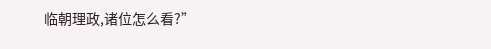临朝理政,诸位怎么看?”